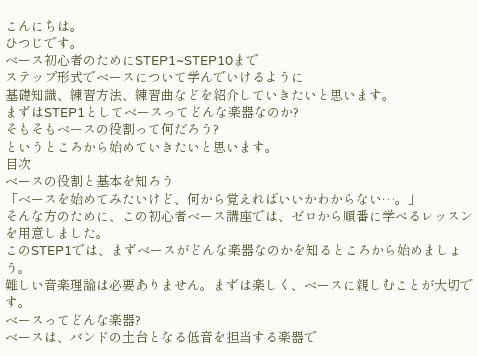こんにちは。
ひつじです。
ベース初心者のためにSTEP1~STEP10まで
ステップ形式でベースについて学んでいけるように
基礎知識、練習方法、練習曲などを紹介していきたいと思います。
まずはSTEP1としてベースってどんな楽器なのか?
そもそもベースの役割って何だろう?
というところから始めていきたいと思います。
目次
ベースの役割と基本を知ろう
「ベースを始めてみたいけど、何から覚えればいいかわからない…。」
そんな方のために、この初心者ベース講座では、ゼロから順番に学べるレッスンを用意しました。
このSTEP1では、まずベースがどんな楽器なのかを知るところから始めましょう。
難しい音楽理論は必要ありません。まずは楽しく、ベースに親しむことが大切です。
ベースってどんな楽器?
ベースは、バンドの土台となる低音を担当する楽器で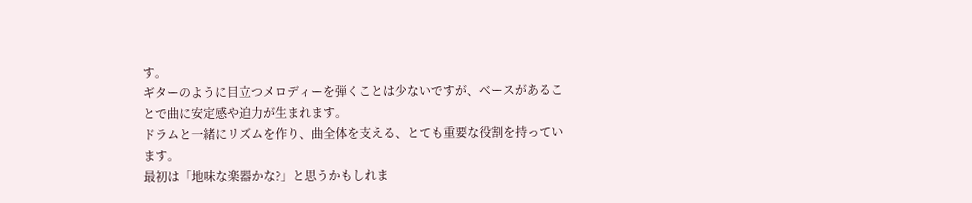す。
ギターのように目立つメロディーを弾くことは少ないですが、ベースがあることで曲に安定感や迫力が生まれます。
ドラムと一緒にリズムを作り、曲全体を支える、とても重要な役割を持っています。
最初は「地味な楽器かな?」と思うかもしれま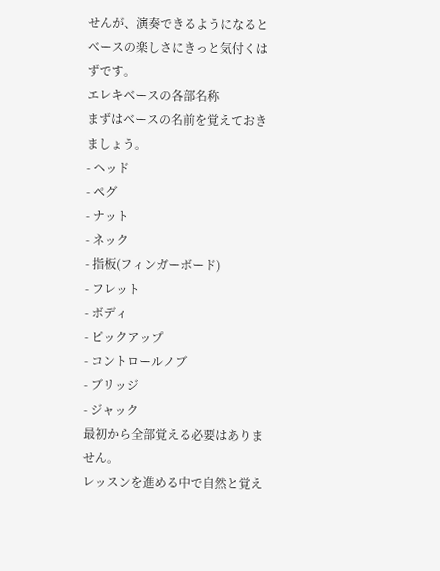せんが、演奏できるようになるとベースの楽しさにきっと気付くはずです。
エレキベースの各部名称
まずはベースの名前を覚えておきましょう。
- ヘッド
- ペグ
- ナット
- ネック
- 指板(フィンガーボード)
- フレット
- ボディ
- ピックアップ
- コントロールノブ
- ブリッジ
- ジャック
最初から全部覚える必要はありません。
レッスンを進める中で自然と覚え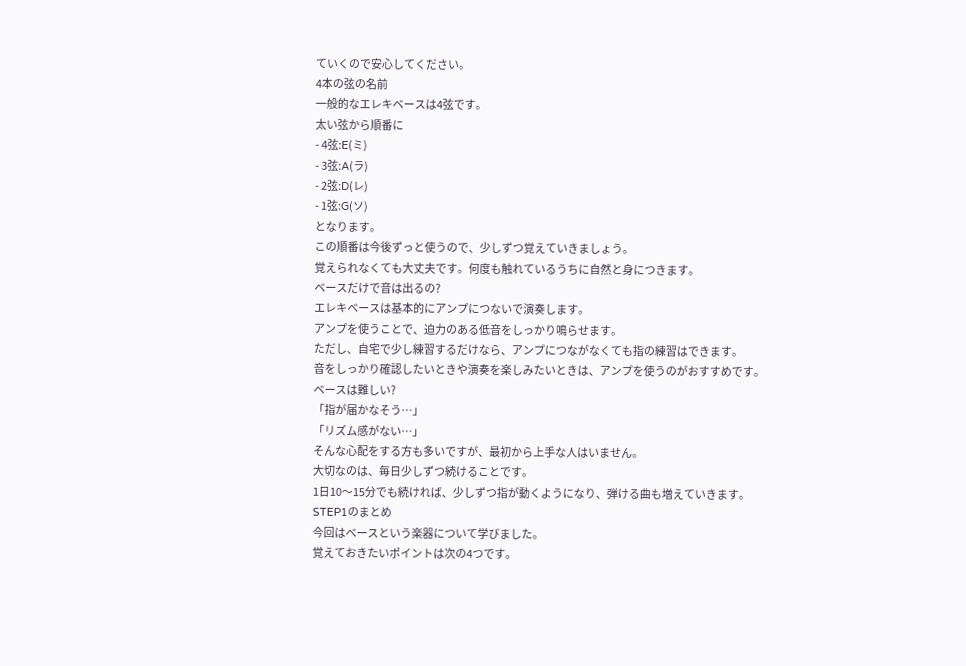ていくので安心してください。
4本の弦の名前
一般的なエレキベースは4弦です。
太い弦から順番に
- 4弦:E(ミ)
- 3弦:A(ラ)
- 2弦:D(レ)
- 1弦:G(ソ)
となります。
この順番は今後ずっと使うので、少しずつ覚えていきましょう。
覚えられなくても大丈夫です。何度も触れているうちに自然と身につきます。
ベースだけで音は出るの?
エレキベースは基本的にアンプにつないで演奏します。
アンプを使うことで、迫力のある低音をしっかり鳴らせます。
ただし、自宅で少し練習するだけなら、アンプにつながなくても指の練習はできます。
音をしっかり確認したいときや演奏を楽しみたいときは、アンプを使うのがおすすめです。
ベースは難しい?
「指が届かなそう…」
「リズム感がない…」
そんな心配をする方も多いですが、最初から上手な人はいません。
大切なのは、毎日少しずつ続けることです。
1日10〜15分でも続ければ、少しずつ指が動くようになり、弾ける曲も増えていきます。
STEP1のまとめ
今回はベースという楽器について学びました。
覚えておきたいポイントは次の4つです。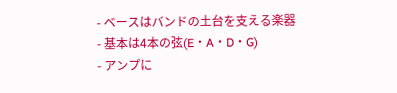- ベースはバンドの土台を支える楽器
- 基本は4本の弦(E・A・D・G)
- アンプに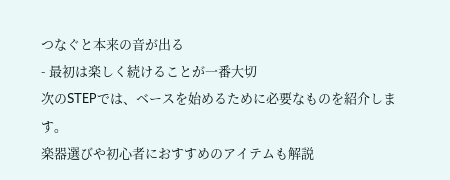つなぐと本来の音が出る
- 最初は楽しく続けることが一番大切
次のSTEPでは、ベースを始めるために必要なものを紹介します。
楽器選びや初心者におすすめのアイテムも解説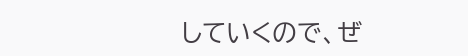していくので、ぜ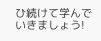ひ続けて学んでいきましょう!